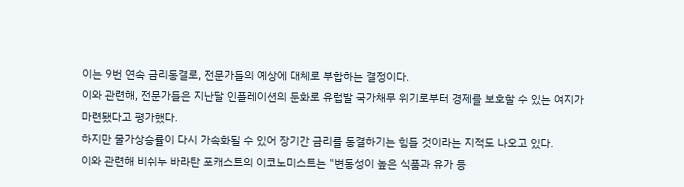이는 9번 연속 금리동결로, 전문가들의 예상에 대체로 부합하는 결정이다.
이와 관련해, 전문가들은 지난달 인플레이션의 둔화로 유럽발 국가채무 위기로부터 경제를 보호할 수 있는 여지가 마련됐다고 평가했다.
하지만 물가상승률이 다시 가속화될 수 있어 장기간 금리를 동결하기는 힘들 것이라는 지적도 나오고 있다.
이와 관련해 비쉬누 바라탄 포캐스트의 이코노미스트는 "변동성이 높은 식품과 유가 등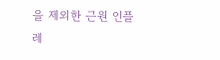을 제외한 근원 인플레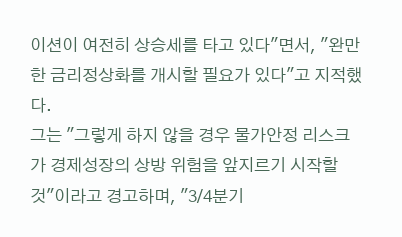이션이 여전히 상승세를 타고 있다"면서, "완만한 금리정상화를 개시할 필요가 있다"고 지적했다.
그는 "그렇게 하지 않을 경우 물가안정 리스크가 경제성장의 상방 위험을 앞지르기 시작할 것"이라고 경고하며, "3/4분기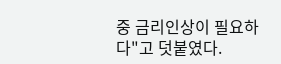중 금리인상이 필요하다"고 덧붙였다.